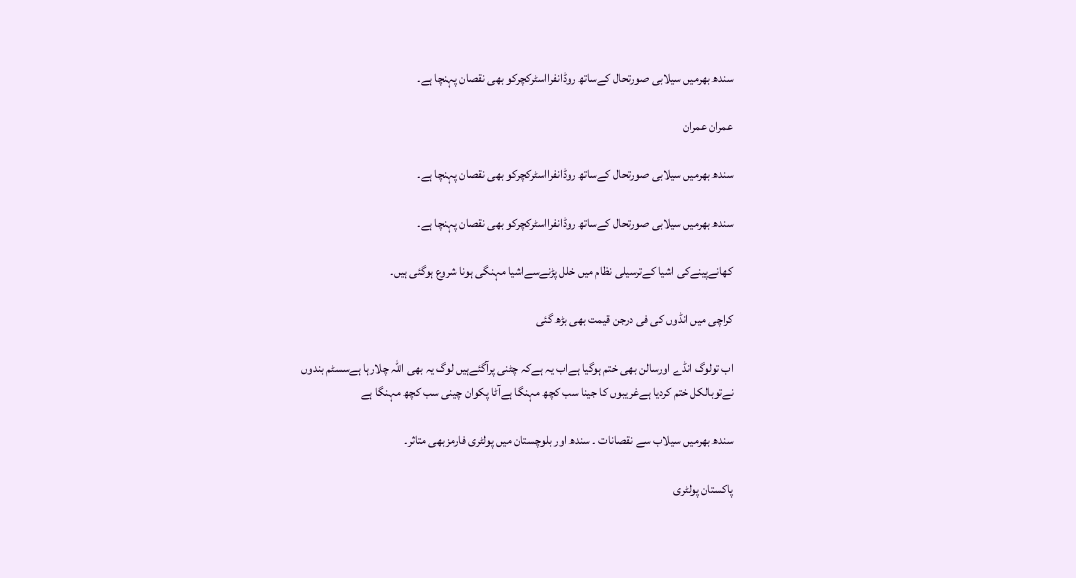سندھ بھرمیں سیلابی صورتحال کےساتھ روڈانفرااسٹرکچرکو بھی نقصان پہنچا ہے۔

عمران عمران

سندھ بھرمیں سیلابی صورتحال کےساتھ روڈانفرااسٹرکچرکو بھی نقصان پہنچا ہے۔

سندھ بھرمیں سیلابی صورتحال کےساتھ روڈانفرااسٹرکچرکو بھی نقصان پہنچا ہے۔

کھانےپینےکی اشیا کےترسیلی نظام میں خلل پڑنےسےاشیا مہنگی ہونا شروع ہوگئی ہیں۔

کراچی میں انڈوں کی فی درجن قیمت بھی بڑھ گئی

اب تولوگ انڈے اورسالن بھی ختم ہوگیا ہےاب یہ ہےکہ چٹنی پرآگئےہیں لوگ یہ بھی اللہ چلارہا ہےسسٹم بندوں نےتوبالکل ختم کردیا ہےغریبوں کا جینا سب کچھ مہنگا ہےآٹا پکوان چینی سب کچھ مہنگا ہے

سندھ بھرمیں سیلاب سے نقصانات ۔ سندھ اور بلوچستان میں پولٹری فارمزبھی متاثر۔

پاکستان پولٹری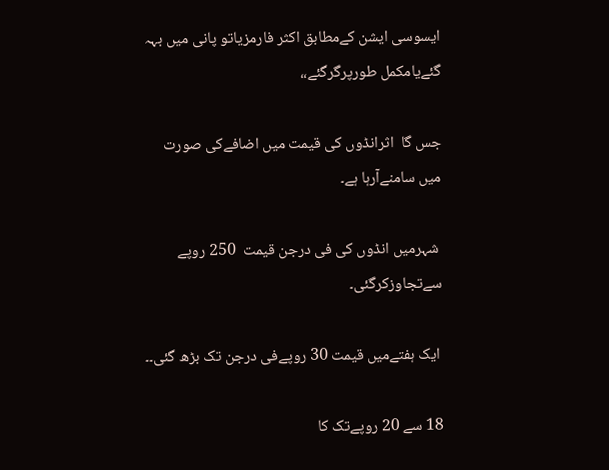ایسوسی ایشن کےمطابق اکثر فارمزیاتو پانی میں بہہ گئےیامکمل طورپرگرگئے،،

جس گا  اثرانڈوں کی قیمت میں اضافےکی صورت میں سامنےآرہا ہے۔

 شہرمیں انڈوں کی فی درجن قیمت  250 روپے سےتجاوزکرگئی۔

 ایک ہفتےمیں قیمت 30 روپےفی درجن تک بڑھ گئی۔۔

18 سے 20 روپےتک کا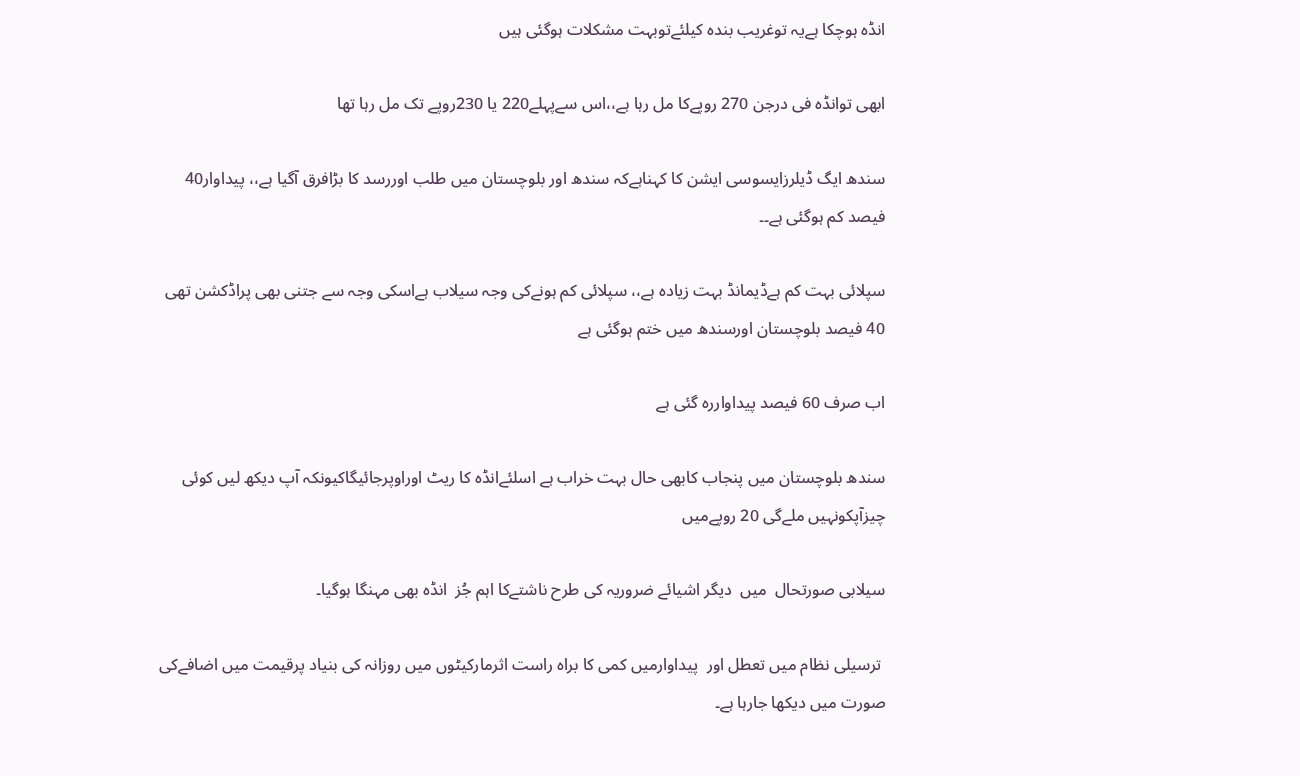انڈہ ہوچکا ہےیہ توغریب بندہ کیلئےتوبہت مشکلات ہوگئی ہیں

ابھی توانڈہ فی درجن 270 روپےکا مل رہا ہے،،اس سےپہلے220 یا 230روپے تک مل رہا تھا

سندھ ایگ ڈیلرزایسوسی ایشن کا کہناہےکہ سندھ اور بلوچستان میں طلب اوررسد کا بڑافرق آگیا ہے،، پیداوار40 فیصد کم ہوگئی ہے۔۔

سپلائی بہت کم ہےڈیمانڈ بہت زیادہ ہے،، سپلائی کم ہونےکی وجہ سیلاب ہےاسکی وجہ سے جتنی بھی پراڈکشن تھی 40 فیصد بلوچستان اورسندھ میں ختم ہوگئی ہے

اب صرف 60 فیصد پیداواررہ گئی ہے

سندھ بلوچستان میں پنجاب کابھی حال بہت خراب ہے اسلئےانڈہ کا ریٹ اوراوپرجائیگاکیونکہ آپ دیکھ لیں کوئی چیزآپکونہیں ملےگی 20 روپےمیں

سیلابی صورتحال  میں  دیگر اشیائے ضروریہ کی طرح ناشتےکا اہم جُز  انڈہ بھی مہنگا ہوگیا۔

 ترسیلی نظام میں تعطل اور  پیداوارمیں کمی کا براہ راست اثرمارکیٹوں میں روزانہ کی بنیاد پرقیمت میں اضافےکی صورت میں دیکھا جارہا ہے۔